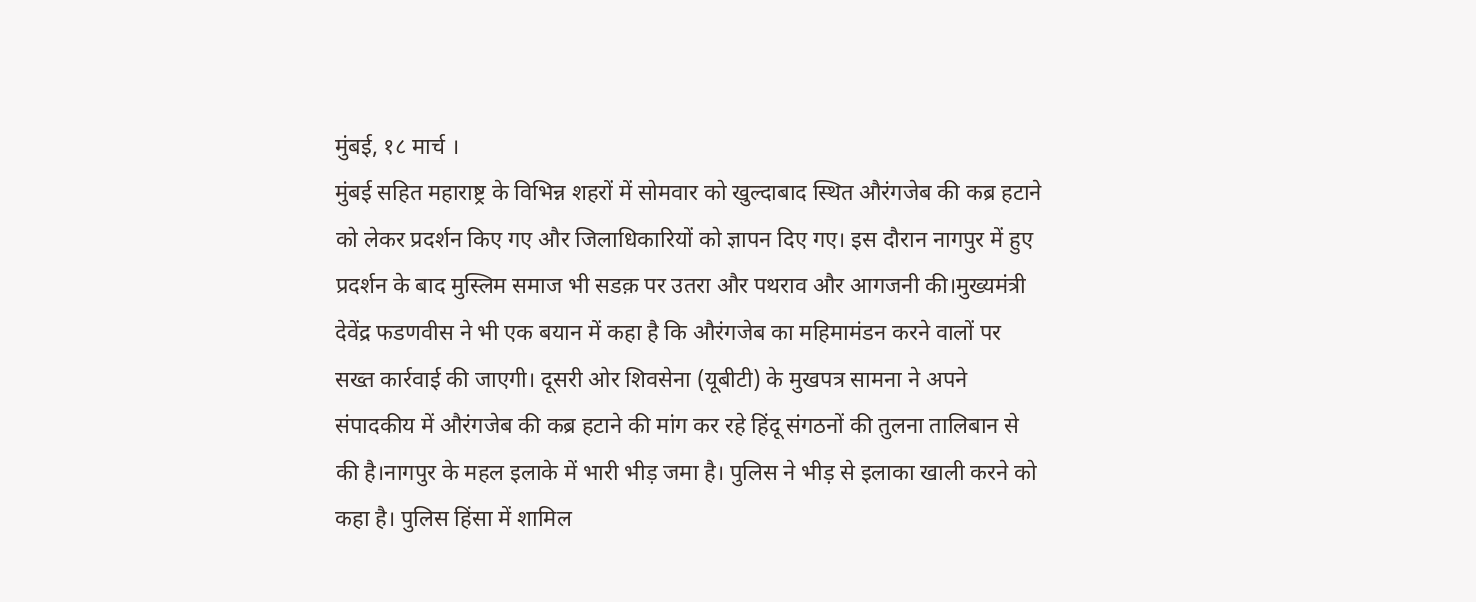मुंबई, १८ मार्च ।
मुंबई सहित महाराष्ट्र के विभिन्न शहरों में सोमवार को खुल्दाबाद स्थित औरंगजेब की कब्र हटाने को लेकर प्रदर्शन किए गए और जिलाधिकारियों को ज्ञापन दिए गए। इस दौरान नागपुर में हुए प्रदर्शन के बाद मुस्लिम समाज भी सडक़ पर उतरा और पथराव और आगजनी की।मुख्यमंत्री देवेंद्र फडणवीस ने भी एक बयान में कहा है कि औरंगजेब का महिमामंडन करने वालों पर सख्त कार्रवाई की जाएगी। दूसरी ओर शिवसेना (यूबीटी) के मुखपत्र सामना ने अपने संपादकीय में औरंगजेब की कब्र हटाने की मांग कर रहे हिंदू संगठनों की तुलना तालिबान से की है।नागपुर के महल इलाके में भारी भीड़ जमा है। पुलिस ने भीड़ से इलाका खाली करने को कहा है। पुलिस हिंसा में शामिल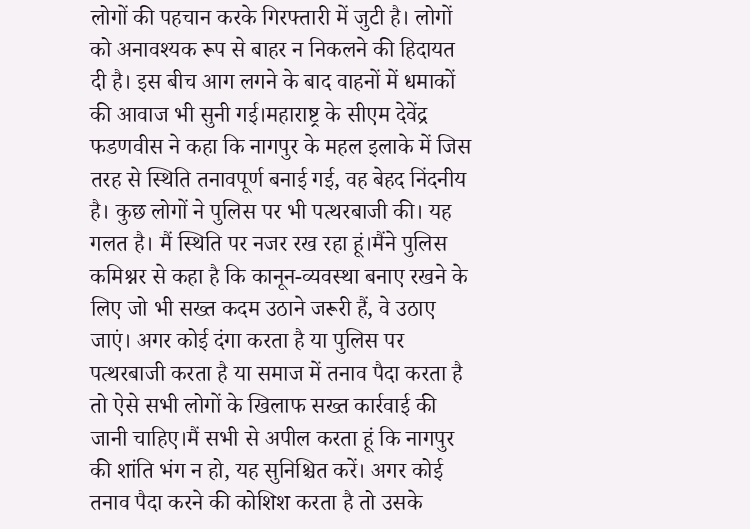लोगों की पहचान करके गिरफ्तारी में जुटी है। लोगों को अनावश्यक रूप से बाहर न निकलने की हिदायत दी है। इस बीच आग लगने के बाद वाहनों में धमाकों की आवाज भी सुनी गई।महाराष्ट्र के सीएम देवेंद्र फडणवीस ने कहा कि नागपुर के महल इलाके में जिस तरह से स्थिति तनावपूर्ण बनाई गई, वह बेहद निंदनीय है। कुछ लोगों ने पुलिस पर भी पत्थरबाजी की। यह गलत है। मैं स्थिति पर नजर रख रहा हूं।मैंने पुलिस कमिश्नर से कहा है कि कानून-व्यवस्था बनाए रखने के लिए जो भी सख्त कदम उठाने जरूरी हैं, वे उठाए जाएं। अगर कोई दंगा करता है या पुलिस पर पत्थरबाजी करता है या समाज में तनाव पैदा करता है तो ऐसे सभी लोगों के खिलाफ सख्त कार्रवाई की जानी चाहिए।मैं सभी से अपील करता हूं कि नागपुर की शांति भंग न हो, यह सुनिश्चित करें। अगर कोई तनाव पैदा करने की कोशिश करता है तो उसके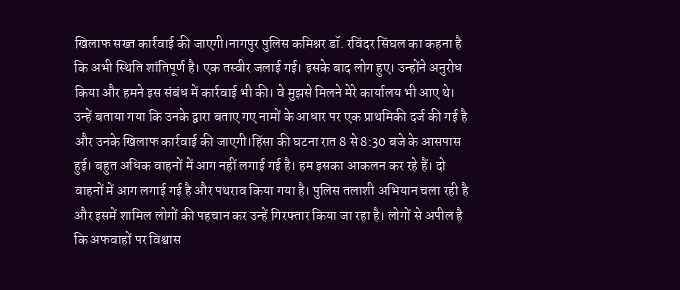खिलाफ सख्त कार्रवाई की जाएगी।नागपुर पुलिस कमिश्नर डॉ. रविंदर सिंघल का कहना है कि अभी स्थिति शांतिपूर्ण है। एक तस्वीर जलाई गई। इसके बाद लोग हुए। उन्होंने अनुरोध किया और हमने इस संबंध में कार्रवाई भी की। वे मुझसे मिलने मेरे कार्यालय भी आए थे। उन्हें बताया गया कि उनके द्वारा बताए गए नामों के आधार पर एक प्राथमिकी दर्ज की गई है और उनके खिलाफ कार्रवाई की जाएगी।हिंसा की घटना रात 8 से 8:30 बजे के आसपास हुई। बहुत अधिक वाहनों में आग नहीं लगाई गई है। हम इसका आकलन कर रहे हैं। दो वाहनों में आग लगाई गई है और पथराव किया गया है। पुलिस तलाशी अभियान चला रही है और इसमें शामिल लोगों की पहचान कर उन्हें गिरफ्तार किया जा रहा है। लोगों से अपील है कि अफवाहों पर विश्वास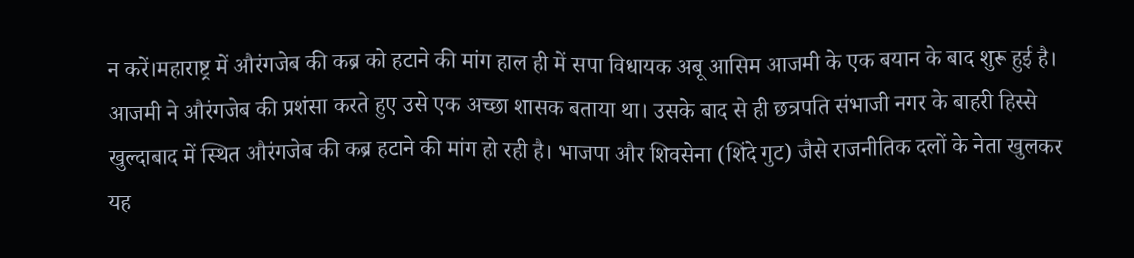न करें।महाराष्ट्र में औरंगजेब की कब्र को हटाने की मांग हाल ही में सपा विधायक अबू आसिम आजमी के एक बयान के बाद शुरू हुई है। आजमी ने औरंगजेब की प्रशंसा करते हुए उसे एक अच्छा शासक बताया था। उसके बाद से ही छत्रपति संभाजी नगर के बाहरी हिस्से खुल्दाबाद में स्थित औरंगजेब की कब्र हटाने की मांग हो रही है। भाजपा और शिवसेना (शिंदे गुट) जैसे राजनीतिक दलों के नेता खुलकर यह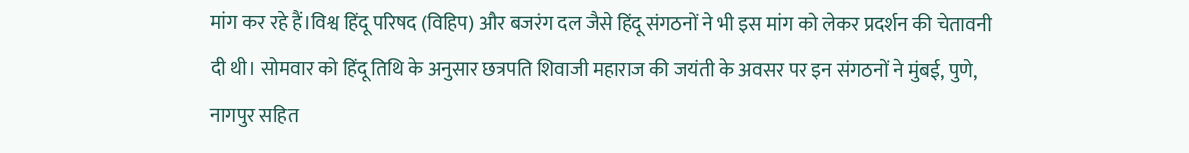मांग कर रहे हैं।विश्व हिंदू परिषद (विहिप) और बजरंग दल जैसे हिंदू संगठनों ने भी इस मांग को लेकर प्रदर्शन की चेतावनी दी थी। सोमवार को हिंदू तिथि के अनुसार छत्रपति शिवाजी महाराज की जयंती के अवसर पर इन संगठनों ने मुंबई, पुणे, नागपुर सहित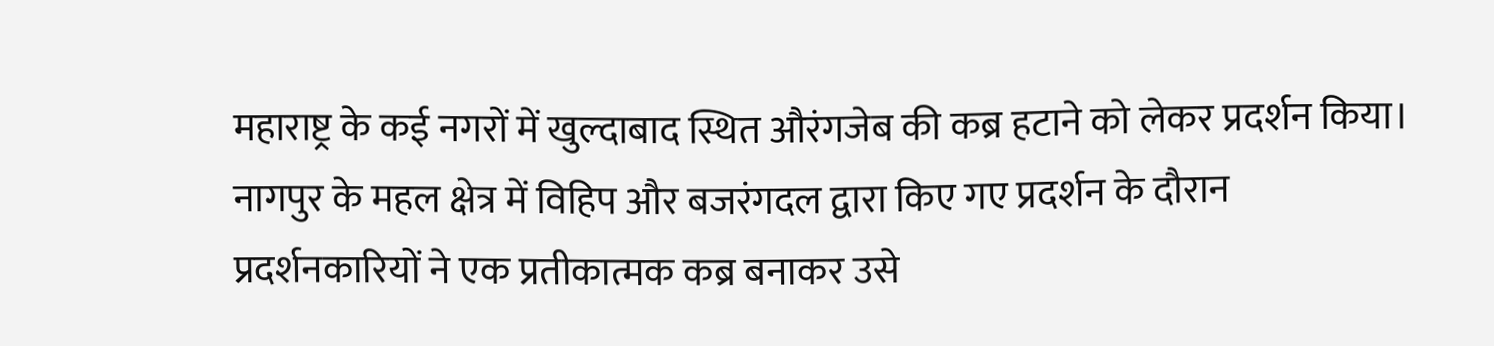महाराष्ट्र के कई नगरों में खुल्दाबाद स्थित औरंगजेब की कब्र हटाने को लेकर प्रदर्शन किया। नागपुर के महल क्षेत्र में विहिप और बजरंगदल द्वारा किए गए प्रदर्शन के दौरान प्रदर्शनकारियों ने एक प्रतीकात्मक कब्र बनाकर उसे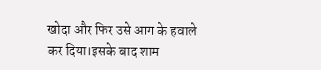खोदा और फिर उसे आग के हवाले कर दिया।इसके बाद शाम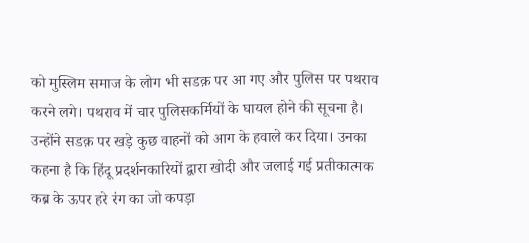को मुस्लिम समाज के लोग भी सडक़ पर आ गए और पुलिस पर पथराव करने लगे। पथराव में चार पुलिसकर्मियों के घायल होने की सूचना है। उन्होंने सडक़ पर खड़े कुछ वाहनों को आग के हवाले कर दिया। उनका कहना है कि हिंदू प्रदर्शनकारियों द्वारा खोदी और जलाई गई प्रतीकात्मक कब्र के ऊपर हरे रंग का जो कपड़ा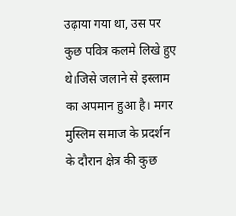उढ़ाया गया था, उस पर कुछ पवित्र कलमे लिखे हुए थे।जिसे जलाने से इस्लाम का अपमान हुआ है। मगर मुस्लिम समाज के प्रदर्शन के दौरान क्षेत्र की कुछ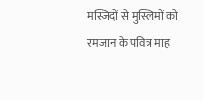मस्जिदों से मुस्लिमों को रमजान के पवित्र माह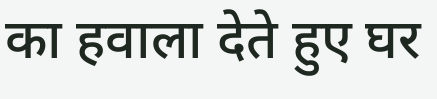का हवाला देते हुए घर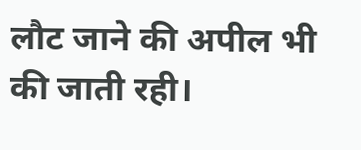लौट जाने की अपील भी की जाती रही।